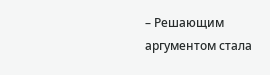– Решающим аргументом стала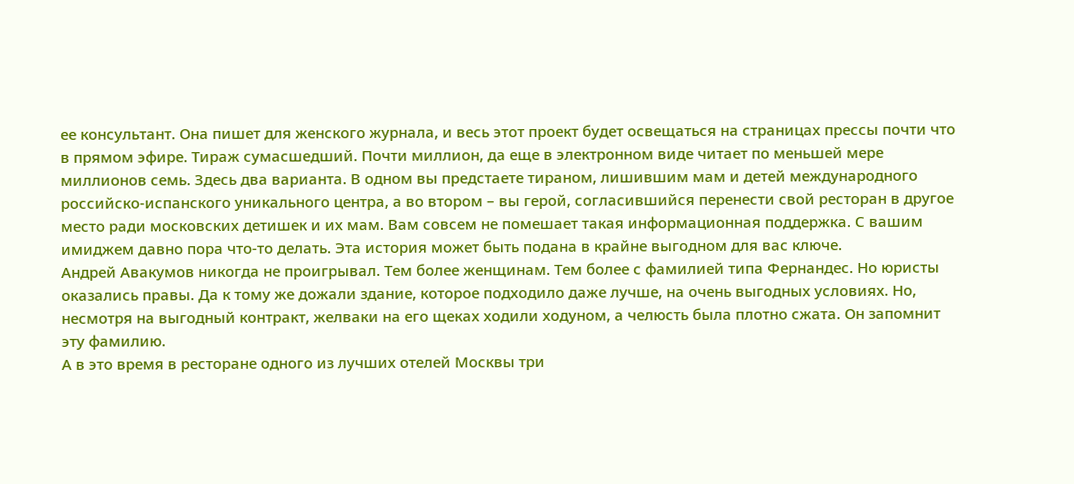ее консультант. Она пишет для женского журнала, и весь этот проект будет освещаться на страницах прессы почти что в прямом эфире. Тираж сумасшедший. Почти миллион, да еще в электронном виде читает по меньшей мере миллионов семь. Здесь два варианта. В одном вы предстаете тираном, лишившим мам и детей международного российско-испанского уникального центра, а во втором – вы герой, согласившийся перенести свой ресторан в другое место ради московских детишек и их мам. Вам совсем не помешает такая информационная поддержка. С вашим имиджем давно пора что-то делать. Эта история может быть подана в крайне выгодном для вас ключе.
Андрей Авакумов никогда не проигрывал. Тем более женщинам. Тем более с фамилией типа Фернандес. Но юристы оказались правы. Да к тому же дожали здание, которое подходило даже лучше, на очень выгодных условиях. Но, несмотря на выгодный контракт, желваки на его щеках ходили ходуном, а челюсть была плотно сжата. Он запомнит эту фамилию.
А в это время в ресторане одного из лучших отелей Москвы три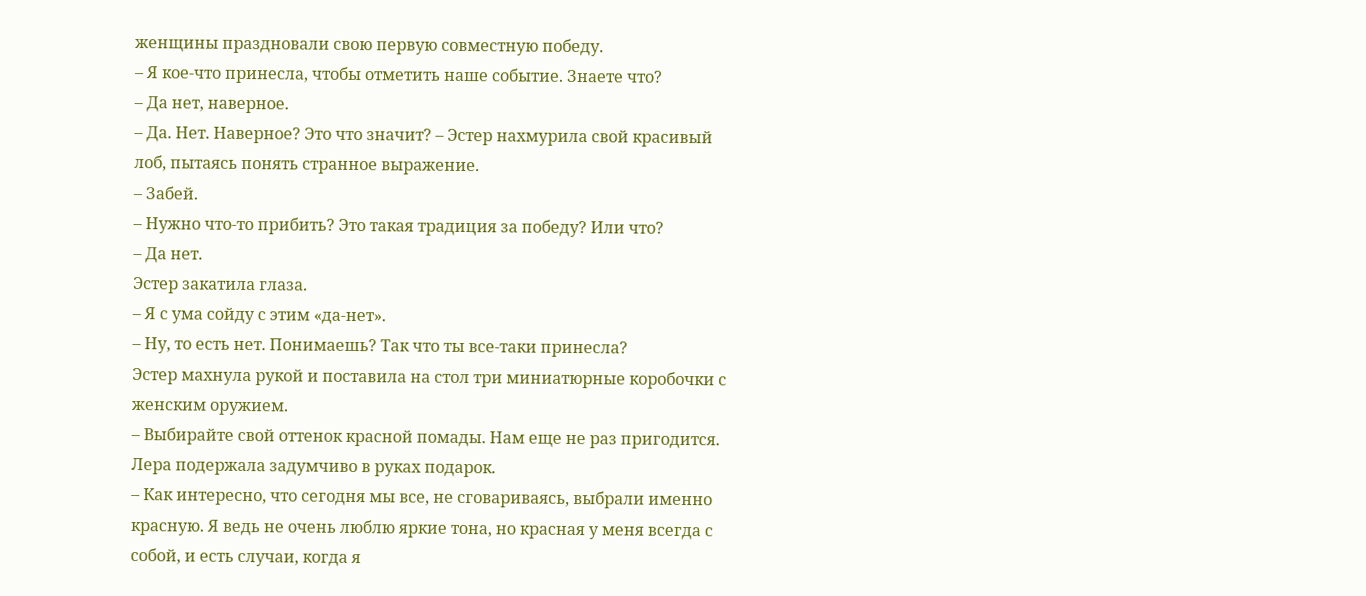женщины праздновали свою первую совместную победу.
– Я кое-что принесла, чтобы отметить наше событие. Знаете что?
– Да нет, наверное.
– Да. Нет. Наверное? Это что значит? – Эстер нахмурила свой красивый лоб, пытаясь понять странное выражение.
– Забей.
– Нужно что-то прибить? Это такая традиция за победу? Или что?
– Да нет.
Эстер закатила глаза.
– Я с ума сойду с этим «да-нет».
– Ну, то есть нет. Понимаешь? Так что ты все-таки принесла?
Эстер махнула рукой и поставила на стол три миниатюрные коробочки с женским оружием.
– Выбирайте свой оттенок красной помады. Нам еще не раз пригодится.
Лера подержала задумчиво в руках подарок.
– Как интересно, что сегодня мы все, не сговариваясь, выбрали именно красную. Я ведь не очень люблю яркие тона, но красная у меня всегда с собой, и есть случаи, когда я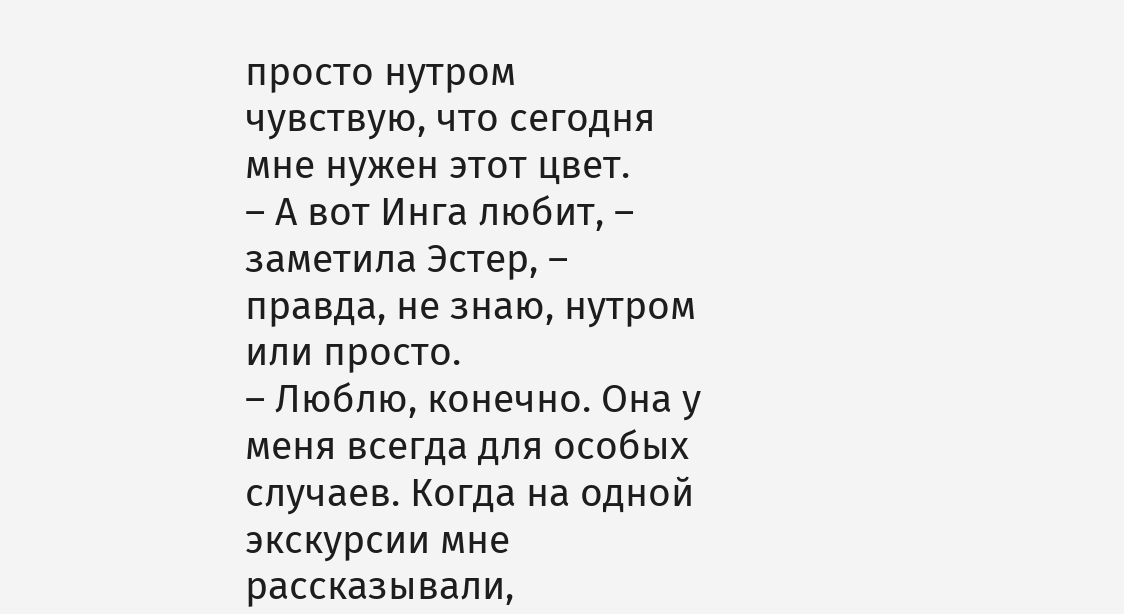просто нутром чувствую, что сегодня мне нужен этот цвет.
– А вот Инга любит, – заметила Эстер, – правда, не знаю, нутром или просто.
– Люблю, конечно. Она у меня всегда для особых случаев. Когда на одной экскурсии мне рассказывали,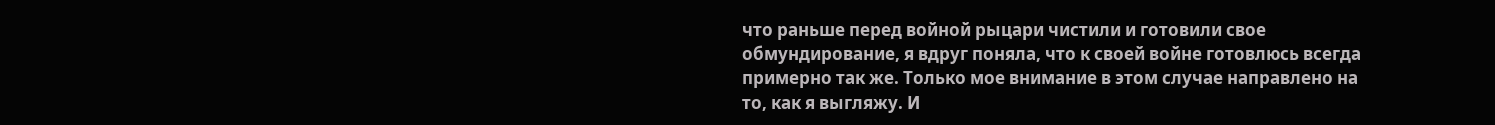что раньше перед войной рыцари чистили и готовили свое обмундирование, я вдруг поняла, что к своей войне готовлюсь всегда примерно так же. Только мое внимание в этом случае направлено на то, как я выгляжу. И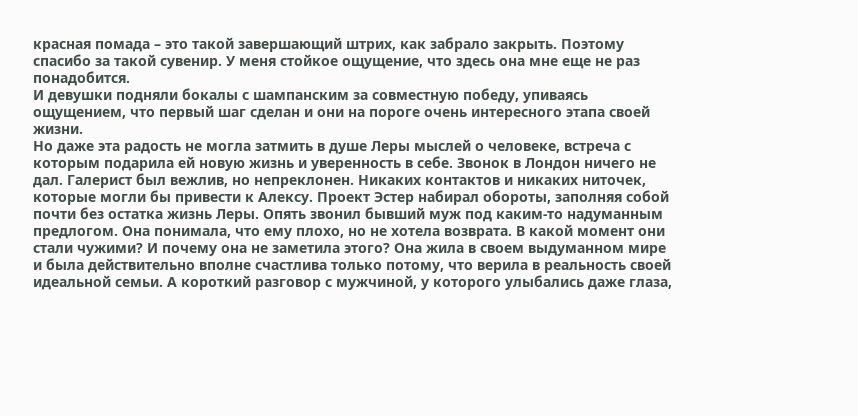красная помада – это такой завершающий штрих, как забрало закрыть. Поэтому спасибо за такой сувенир. У меня стойкое ощущение, что здесь она мне еще не раз понадобится.
И девушки подняли бокалы с шампанским за совместную победу, упиваясь ощущением, что первый шаг сделан и они на пороге очень интересного этапа своей жизни.
Но даже эта радость не могла затмить в душе Леры мыслей о человеке, встреча с которым подарила ей новую жизнь и уверенность в себе. Звонок в Лондон ничего не дал. Галерист был вежлив, но непреклонен. Никаких контактов и никаких ниточек, которые могли бы привести к Алексу. Проект Эстер набирал обороты, заполняя собой почти без остатка жизнь Леры. Опять звонил бывший муж под каким-то надуманным предлогом. Она понимала, что ему плохо, но не хотела возврата. В какой момент они стали чужими? И почему она не заметила этого? Она жила в своем выдуманном мире и была действительно вполне счастлива только потому, что верила в реальность своей идеальной семьи. А короткий разговор с мужчиной, у которого улыбались даже глаза,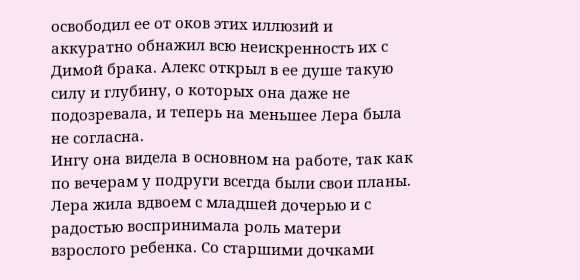освободил ее от оков этих иллюзий и аккуратно обнажил всю неискренность их с Димой брака. Алекс открыл в ее душе такую силу и глубину, о которых она даже не подозревала, и теперь на меньшее Лера была не согласна.
Ингу она видела в основном на работе, так как по вечерам у подруги всегда были свои планы. Лера жила вдвоем с младшей дочерью и с радостью воспринимала роль матери взрослого ребенка. Со старшими дочками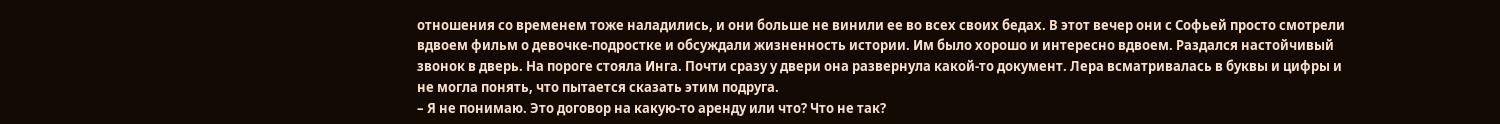отношения со временем тоже наладились, и они больше не винили ее во всех своих бедах. В этот вечер они с Софьей просто смотрели вдвоем фильм о девочке-подростке и обсуждали жизненность истории. Им было хорошо и интересно вдвоем. Раздался настойчивый звонок в дверь. На пороге стояла Инга. Почти сразу у двери она развернула какой-то документ. Лера всматривалась в буквы и цифры и не могла понять, что пытается сказать этим подруга.
– Я не понимаю. Это договор на какую-то аренду или что? Что не так?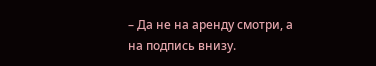– Да не на аренду смотри, а на подпись внизу.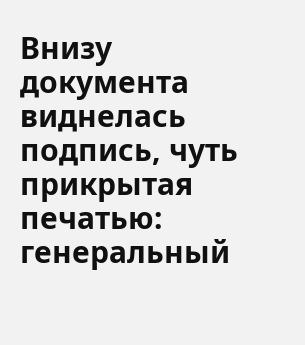Внизу документа виднелась подпись, чуть прикрытая печатью: генеральный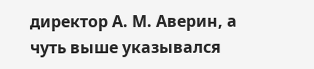директор А. М. Аверин, а чуть выше указывался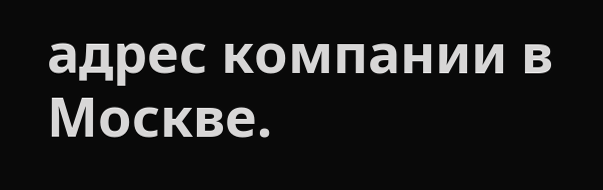адрес компании в Москве.